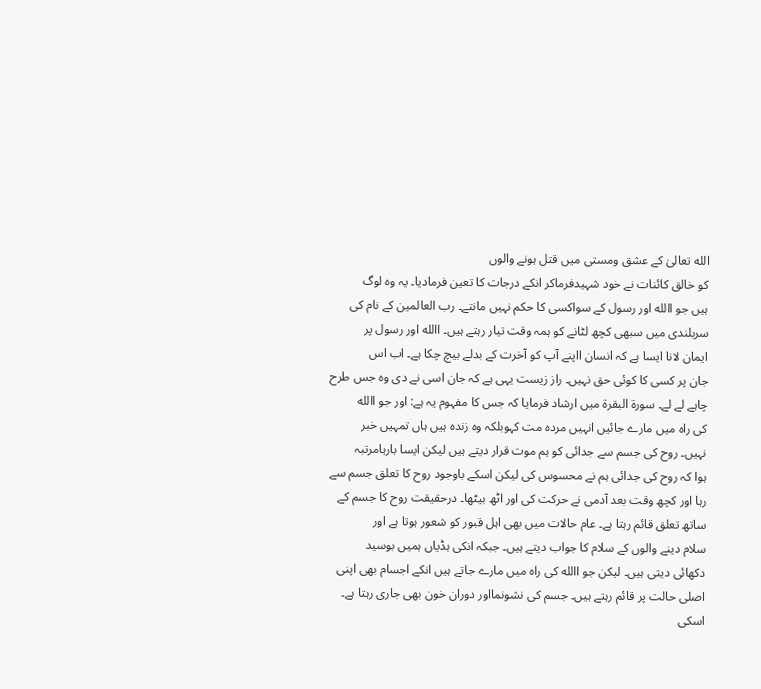الله تعالیٰ کے عشق ومستی میں قتل ہونے والوں
کو خالق کائنات نے خود شہیدفرماکر انکے درجات کا تعین فرمادیا۔ یہ وہ لوگ
ہیں جو االله اور رسول کے سواکسی کا حکم نہیں مانتے۔ رب العالمین کے نام کی
سربلندی میں سبھی کچھ لٹانے کو ہمہ وقت تیار رہتے ہیں۔ االله اور رسول پر
ایمان لانا ایسا ہے کہ انسان ااپنے آپ کو آخرت کے بدلے بیچ چکا ہے۔ اب اس
جان پر کسی کا کوئی حق نہیں۔ راز زیست یہی ہے کہ جان اسی نے دی وہ جس طرح
چاہے لے لے۔ سورۃ البقرۃ میں ارشاد فرمایا کہ جس کا مفہوم یہ ہے: اور جو االله
کی راہ میں مارے جائیں انہیں مردہ مت کہوبلکہ وہ زندہ ہیں ہاں تمہیں خبر
نہیں۔ روح کی جسم سے جدائی کو ہم موت قرار دیتے ہیں لیکن ایسا بارہامرتبہ
ہوا کہ روح کی جدائی ہم نے محسوس کی لیکن اسکے باوجود روح کا تعلق جسم سے
رہا اور کچھ وقت بعد آدمی نے حرکت کی اور اٹھ بیٹھا۔ درحقیقت روح کا جسم کے
ساتھ تعلق قائم رہتا ہے۔ عام حالات میں بھی اہل قبور کو شعور ہوتا ہے اور
سلام دینے والوں کے سلام کا جواب دیتے ہیں۔ جبکہ انکی ہڈیاں ہمیں بوسید
دکھائی دیتی ہیں۔ لیکن جو االله کی راہ میں مارے جاتے ہیں انکے اجسام بھی اپنی
اصلی حالت پر قائم رہتے ہیں۔ جسم کی نشونمااور دوران خون بھی جاری رہتا ہے۔
اسکی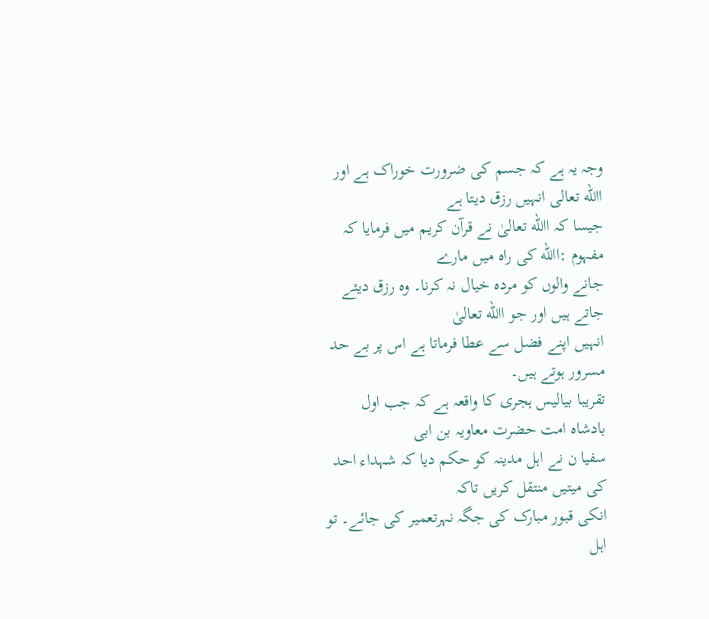وجہ یہ ہے کہ جسم کی ضرورت خوراک ہے اور االله تعالی انہیں رزق دیتا ہے
جیسا کہ االله تعالیٰ نے قرآن کریم میں فرمایا کہ مفہوم :االله کی راہ میں مارے
جانے والوں کو مردہ خیال نہ کرنا۔ وہ رزق دیئے جاتے ہیں اور جو االله تعالیٰ
انہیں اپنے فضل سے عطا فرماتا ہے اس پر بے حد مسرور ہوتے ہیں۔
تقریبا بیالیس ہجری کا واقعہ ہے کہ جب اول بادشاہ امت حضرت معاویہ بن ابی
سفیا ن نے اہل مدینہ کو حکم دیا کہ شہداء احد کی میتیں منتقل کریں تاکہ
انکی قبور مبارک کی جگہ نہرتعمیر کی جائے۔ تو اہل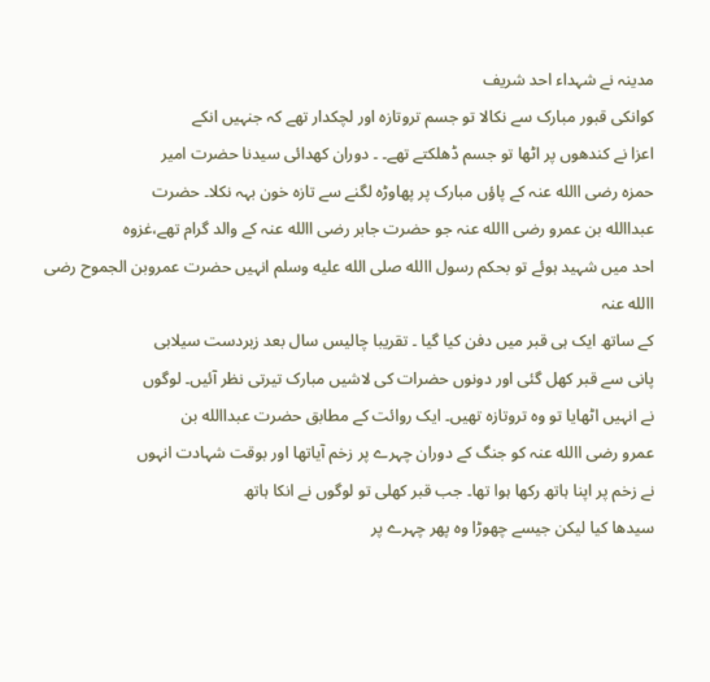مدینہ نے شہداء احد شریف
کوانکی قبور مبارک سے نکالا تو جسم تروتازہ اور لچکدار تھے کہ جنہیں انکے
اعزا نے کندھوں پر اٹھا تو جسم ڈھلکتے تھے۔ ۔ دوران کھدائی سیدنا حضرت امیر
حمزہ رضی االله عنہ کے پاؤں مبارک پر پھاوڑہ لگنے سے تازہ خون بہہ نکلا۔ حضرت
عبداالله بن عمرو رضی االله عنہ جو حضرت جابر رضی االله عنہ کے والد گرام تھے،غزوہ
احد میں شہید ہوئے تو بحکم رسول االله صلى الله عليه وسلم انہیں حضرت عمروبن الجموح رضی االله عنہ
کے ساتھ ایک ہی قبر میں دفن کیا گیا ۔ تقریبا چالیس سال بعد زبردست سیلابی
پانی سے قبر کھل گئی اور دونوں حضرات کی لاشیں مبارک تیرتی نظر آئیں۔ لوگوں
نے انہیں اٹھایا تو وہ تروتازہ تھیں۔ ایک روائت کے مطابق حضرت عبداالله بن
عمرو رضی االله عنہ کو جنگ کے دوران چہرے پر زخم آیاتھا اور بوقت شہادت انہوں
نے زخم پر اپنا ہاتھ رکھا ہوا تھا۔ جب قبر کھلی تو لوگوں نے انکا ہاتھ
سیدھا کیا لیکن جیسے چھوڑا وہ پھر چہرے پر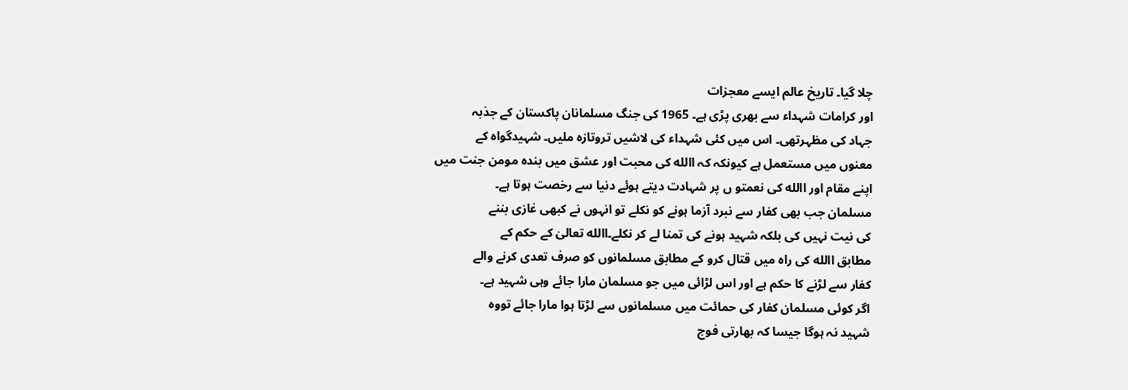چلا گیا۔ تاریخ عالم ایسے معجزات
اور کرامات شہداء سے بھری پڑی ہے۔ 1965 کی جنگ مسلمانان پاکستان کے جذبہ
جہاد کی مظہرتھی۔ اس میں کئی شہداء کی لاشیں تروتازہ ملیں۔ شہیدگواہ کے
معنوں میں مستعمل ہے کیونکہ کہ االله کی محبت اور عشق میں بندہ مومن جنت میں
اپنے مقام اور االله کی نعمتو ں پر شہادت دیتے ہوئے دنیا سے رخصت ہوتا ہے۔
مسلمان جب بھی کفار سے نبرد آزما ہونے کو نکلے تو انہوں نے کبھی غازی بننے
کی نیت نہیں کی بلکہ شہید ہونے کی تمنا لے کر نکلے۔االله تعالیٰ کے حکم کے
مطابق االله کی راہ میں قتال کرو کے مطابق مسلمانوں کو صرف تعدی کرنے والے
کفار سے لڑنے کا حکم ہے اور اس لڑائی میں جو مسلمان مارا جائے وہی شہید ہے۔
اگر کوئی مسلمان کفار کی حمائت میں مسلمانوں سے لڑتا ہوا مارا جائے تووہ
شہید نہ ہوگا جیسا کہ بھارتی فوج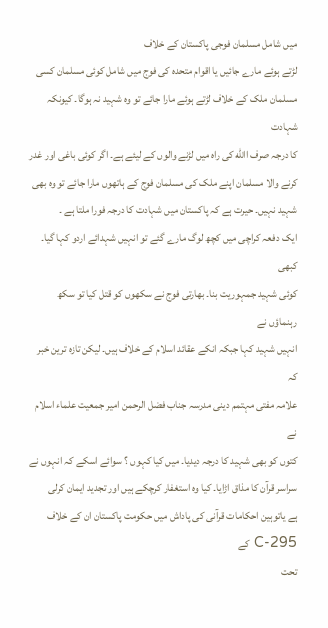میں شامل مسلمان فوجی پاکستان کے خلاف
لڑتے ہوئے مارے جائیں یا اقوام متحدہ کی فوج میں شامل کوئی مسلمان کسی
مسلمان ملک کے خلاف لڑتے ہوئے مارا جائے تو وہ شہید نہ ہوگا۔ کیونکہ شہادت
کا درجہ صرف االله کی راہ میں لڑنے والوں کے لیئے ہے۔ اگر کوئی باغی اور غدر
کرنے والا مسلمان اپنے ملک کی مسلمان فوج کے ہاتھوں مارا جائے تو وہ بھی
شہید نہیں۔ حیرت ہے کہ پاکستان میں شہادت کا درجہ فورا ملتا ہے ۔
ایک دفعہ کراچی میں کچھ لوگ مارے گئے تو انہیں شہدائے اردو کہا گیا۔ کبھی
کوئی شہید جمہوریت بنا۔ بھارتی فوج نے سکھوں کو قتل کیا تو سکھ رہنماؤں نے
انہیں شہید کہا جبکہ انکے عقائد اسلام کے خلاف ہیں۔ لیکن تازہ ترین خبر کہ
علامہ مفتی مہتمم دینی مدرسہ جناب فضل الرحمن امیر جمعیت علماء اسلام نے
کتوں کو بھی شہید کا درجہ دیدیا۔ میں کیا کہوں ؟ سوائے اسکے کہ انہوں نے
سراسر قرآن کا مذاق اڑایا۔ کیا وہ استغفار کرچکے ہیں اور تجدید ایمان کرلی
ہے یاتوہین احکامات قرآنی کی پاداش میں حکومت پاکستان ان کے خلاف 295-C کے
تحت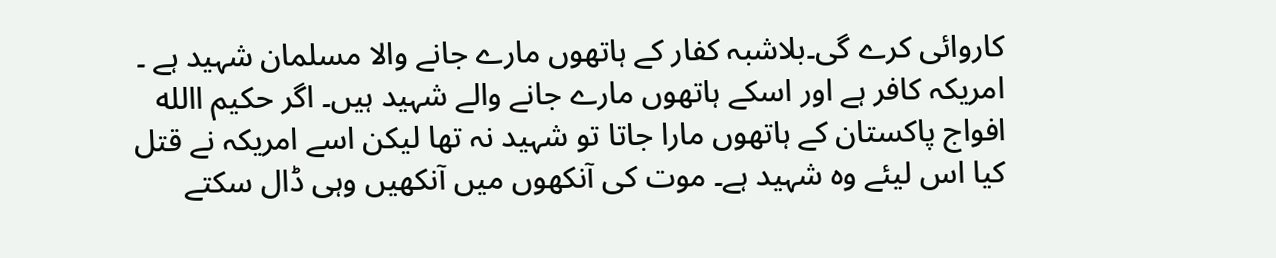کاروائی کرے گی۔بلاشبہ کفار کے ہاتھوں مارے جانے والا مسلمان شہید ہے ۔
امریکہ کافر ہے اور اسکے ہاتھوں مارے جانے والے شہید ہیں۔ اگر حکیم االله
افواج پاکستان کے ہاتھوں مارا جاتا تو شہید نہ تھا لیکن اسے امریکہ نے قتل
کیا اس لیئے وہ شہید ہے۔ موت کی آنکھوں میں آنکھیں وہی ڈال سکتے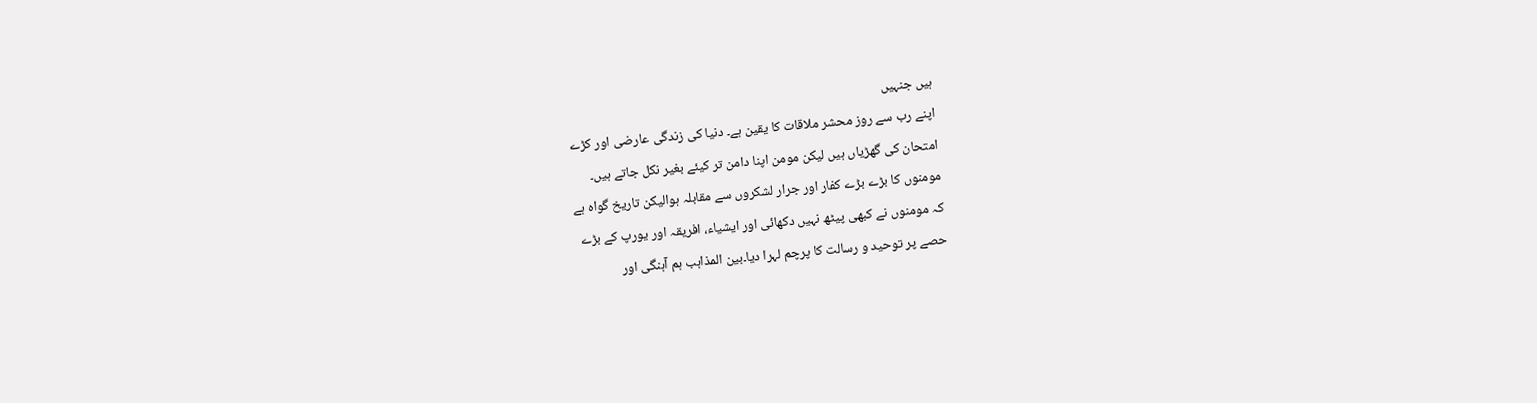ہیں جنہیں
اپنے رب سے روز محشر ملاقات کا یقین ہے۔ دنیا کی زندگی عارضی اور کڑے
امتحان کی گھڑیاں ہیں لیکن مومن اپنا دامن تر کیئے بغیر نکل جاتے ہیں۔
مومنوں کا بڑے بڑے کفار اور جرار لشکروں سے مقابلہ ہوالیکن تاریخ گواہ ہے
کہ مومنوں نے کبھی پیٹھ نہیں دکھائی اور ایشیاء، افریقہ اور یورپ کے بڑے
حصے پر توحید و رسالت کا پرچم لہرا دیا۔بین المذاہب ہم آہنگی اور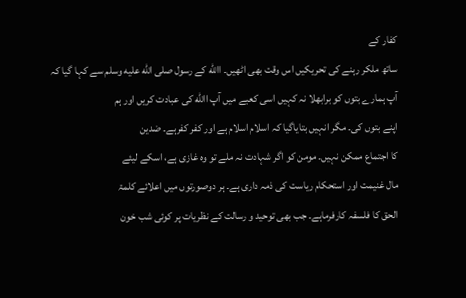کفار کے
ساتھ ملکر رہنے کی تحریکیں اس وقت بھی اٹھیں۔ االله کے رسول صلى الله عليه وسلم سے کہا گیا کہ
آپ ہمارے بتوں کو برابھلا نہ کہیں اسی کعبے میں آپ االله کی عبادت کریں اور ہم
اپنے بتوں کی۔ مگر انہیں بتایاگیا کہ اسلام اسلام ہے اور کفر کفرہے۔ ضدین
کا اجتماع ممکن نہیں۔ مومن کو اگر شہادت نہ ملے تو وہ غازی ہے، اسکے لیئے
مال غنیمت اور استحکام ریاست کی ذمہ داری ہے۔ ہر دوصورتوں میں اعلائے کلمۃ
الحق کا فلسفہ کارفرماہے۔ جب بھی توحید و رسالت کے نظریات پر کوئی شب خون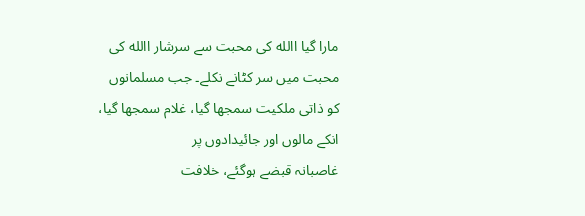مارا گیا االله کی محبت سے سرشار االله کی محبت میں سر کٹانے نکلے۔ جب مسلمانوں
کو ذاتی ملکیت سمجھا گیا، غلام سمجھا گیا، انکے مالوں اور جائیدادوں پر
غاصبانہ قبضے ہوگئے، خلافت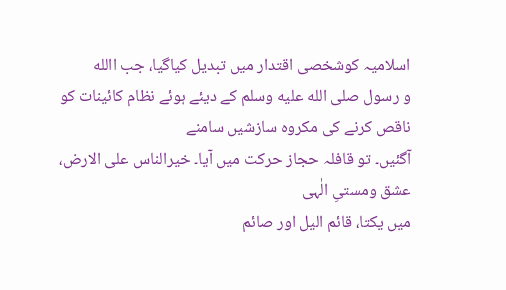اسلامیہ کوشخصی اقتدار میں تبدیل کیاگیا، جب االله
و رسول صلى الله عليه وسلم کے دیئے ہوئے نظام کائینات کو ناقص کرنے کی مکروہ سازشیں سامنے
آگئیں۔ تو قافلہ حجاز حرکت میں آیا۔ خیرالناس علی الارض، عشق ومستیِ الٰہی
میں یکتا، قائم الیل اور صائم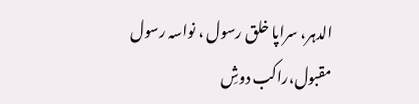الدہر، سراپا خلق رسول ، نواسہ رسول
مقبول،راکب دوشِ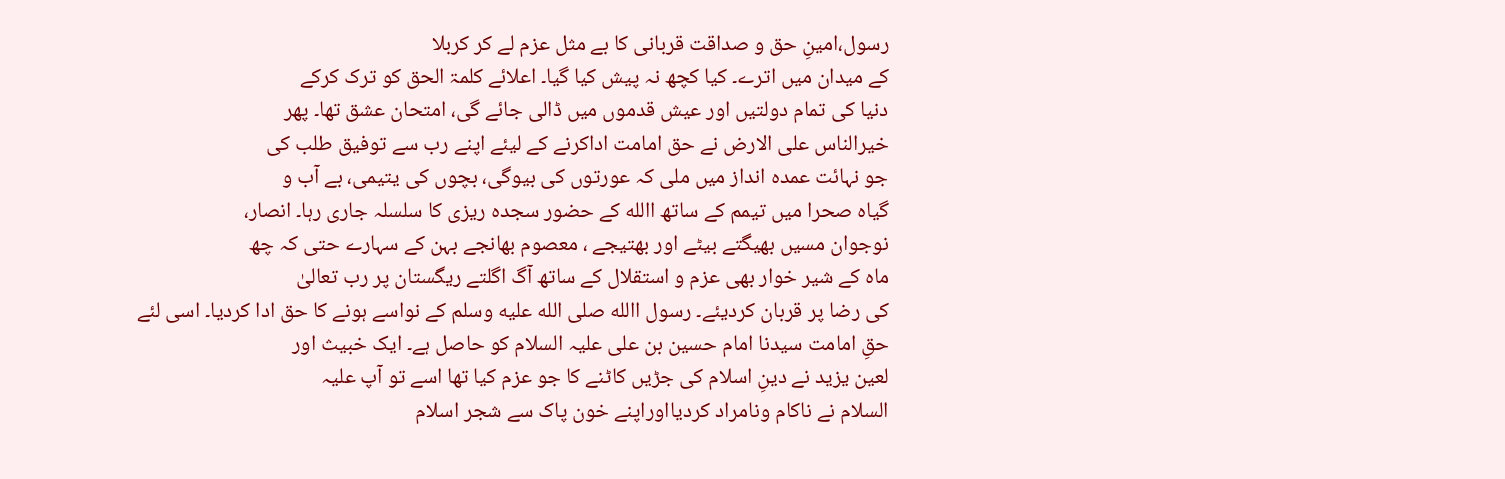رسول،امینِ حق و صداقت قربانی کا بے مثل عزم لے کر کربلا
کے میدان میں اترے۔ کیا کچھ نہ پیش کیا گیا۔ اعلائے کلمۃ الحق کو ترک کرکے
دنیا کی تمام دولتیں اور عیش قدموں میں ڈالی جائے گی، امتحان عشق تھا۔ پھر
خیرالناس علی الارض نے حق امامت اداکرنے کے لیئے اپنے رب سے توفیق طلب کی
جو نہائت عمدہ انداز میں ملی کہ عورتوں کی بیوگی، بچوں کی یتیمی، بے آب و
گیاہ صحرا میں تیمم کے ساتھ االله کے حضور سجدہ ریزی کا سلسلہ جاری رہا۔ انصار،
نوجوان مسیں بھیگتے بیٹے اور بھتیجے ، معصوم بھانجے بہن کے سہارے حتی کہ چھ
ماہ کے شیر خوار بھی عزم و استقلال کے ساتھ آگ اگلتے ریگستان پر رب تعالیٰ
کی رضا پر قربان کردیئے۔ رسول االله صلى الله عليه وسلم کے نواسے ہونے کا حق ادا کردیا۔ اسی لئے
حقِ امامت سیدنا امام حسین بن علی علیہ السلام کو حاصل ہے۔ ایک خبیث اور
لعین یزید نے دینِ اسلام کی جڑیں کاٹنے کا جو عزم کیا تھا اسے تو آپ علیہ
السلام نے ناکام ونامراد کردیااوراپنے خون پاک سے شجر اسلام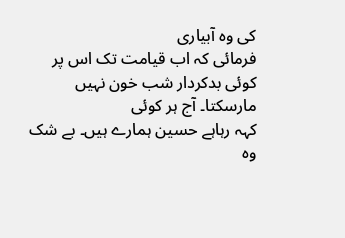کی وہ آبیاری
فرمائی کہ اب قیامت تک اس پر کوئی بدکردار شب خون نہیں مارسکتا۔ آج ہر کوئی
کہہ رہاہے حسین ہمارے ہیں۔ بے شک وہ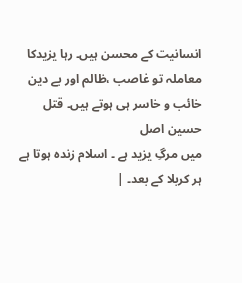انسانیت کے محسن ہیں۔ رہا یزیدکا
معاملہ تو غاصب ،ظالم اور بے دین خائب و خاسر ہی ہوتے ہیں۔ قتل حسین اصل
میں مرگِ یزید ہے ۔ اسلام زندہ ہوتا ہے ہر کربلا کے بعد۔ |